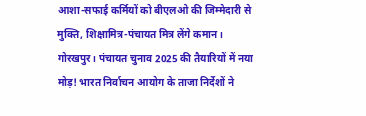आशा-सफाई कर्मियों को बीएलओ की जिम्मेदारी से मुक्ति, शिक्षामित्र-पंचायत मित्र लेंगे कमान।
गोरखपुर। पंचायत चुनाव 2025 की तैयारियों में नया मोड़! भारत निर्वाचन आयोग के ताजा निर्देशों ने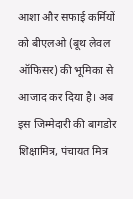आशा और सफाई कर्मियों को बीएलओ (बूथ लेवल ऑफिसर) की भूमिका से आजाद कर दिया है। अब इस जिम्मेदारी की बागडोर शिक्षामित्र, पंचायत मित्र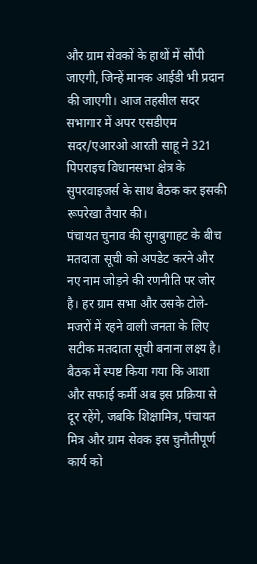और ग्राम सेवकों के हाथों में सौंपी जाएगी, जिन्हें मानक आईडी भी प्रदान की जाएगी। आज तहसील सदर सभागार में अपर एसडीएम सदर/एआरओ आरती साहू ने 321 पिपराइच विधानसभा क्षेत्र के सुपरवाइजर्स के साथ बैठक कर इसकी रूपरेखा तैयार की।
पंचायत चुनाव की सुगबुगाहट के बीच मतदाता सूची को अपडेट करने और नए नाम जोड़ने की रणनीति पर जोर है। हर ग्राम सभा और उसके टोले-मजरों में रहने वाली जनता के लिए सटीक मतदाता सूची बनाना लक्ष्य है। बैठक में स्पष्ट किया गया कि आशा और सफाई कर्मी अब इस प्रक्रिया से दूर रहेंगे, जबकि शिक्षामित्र, पंचायत मित्र और ग्राम सेवक इस चुनौतीपूर्ण कार्य को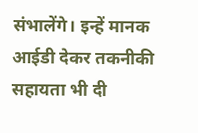संभालेंगे। इन्हें मानक आईडी देकर तकनीकी सहायता भी दी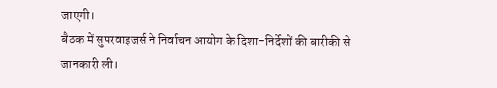जाएगी।
बैठक में सुपरवाइजर्स ने निर्वाचन आयोग के दिशा-निर्देशों की बारीकी से जानकारी ली।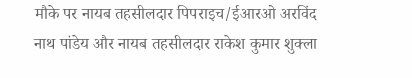मौके पर नायब तहसीलदार पिपराइच/ईआरओ अरविंद नाथ पांडेय और नायब तहसीलदार राकेश कुमार शुक्ला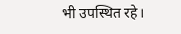भी उपस्थित रहे।